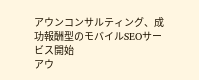アウンコンサルティング、成功報酬型のモバイルSEOサービス開始
アウ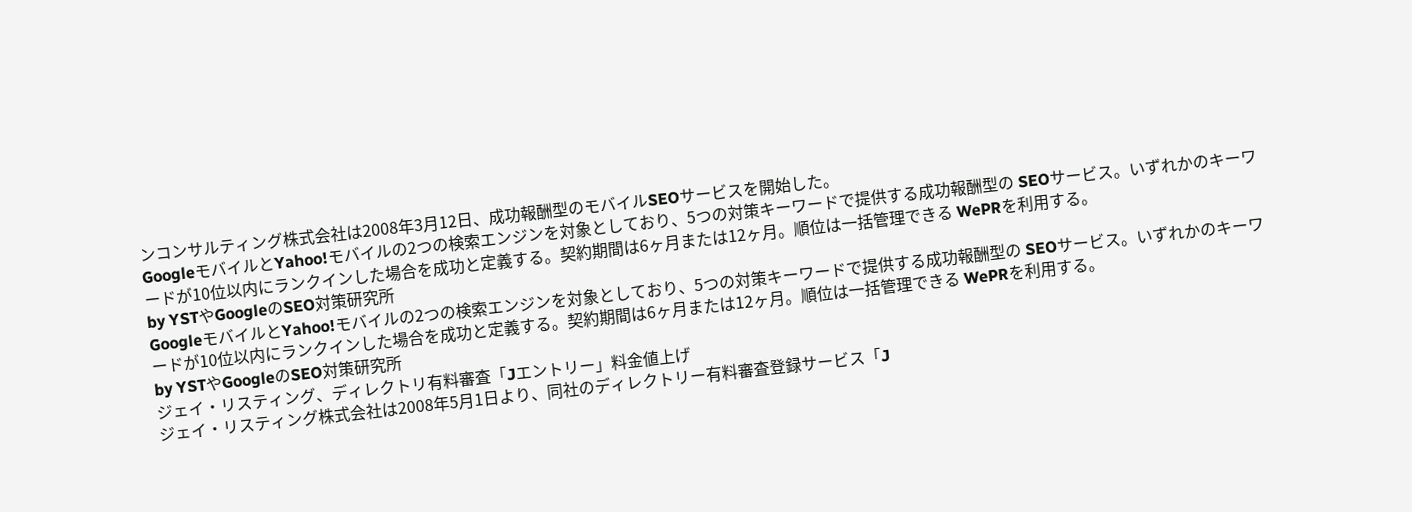ンコンサルティング株式会社は2008年3月12日、成功報酬型のモバイルSEOサービスを開始した。
GoogleモバイルとYahoo!モバイルの2つの検索エンジンを対象としており、5つの対策キーワードで提供する成功報酬型の SEOサービス。いずれかのキーワードが10位以内にランクインした場合を成功と定義する。契約期間は6ヶ月または12ヶ月。順位は一括管理できる WePRを利用する。
by YSTやGoogleのSEO対策研究所
GoogleモバイルとYahoo!モバイルの2つの検索エンジンを対象としており、5つの対策キーワードで提供する成功報酬型の SEOサービス。いずれかのキーワードが10位以内にランクインした場合を成功と定義する。契約期間は6ヶ月または12ヶ月。順位は一括管理できる WePRを利用する。
by YSTやGoogleのSEO対策研究所
ジェイ・リスティング、ディレクトリ有料審査「Jエントリー」料金値上げ
ジェイ・リスティング株式会社は2008年5月1日より、同社のディレクトリー有料審査登録サービス「J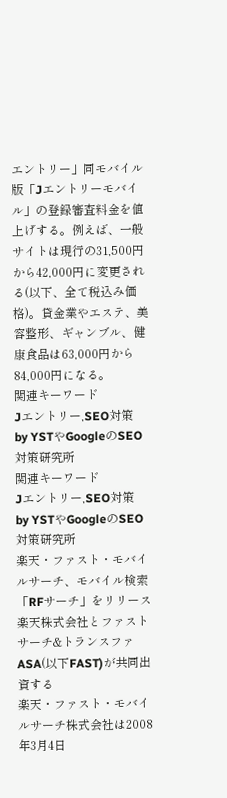エントリー」同モバイル版「Jエントリーモバイル」の登録審査料金を値上げする。例えば、一般サイトは現行の31,500円から42,000円に変更される(以下、全て税込み価格)。貸金業やエステ、美容整形、ギャンブル、健康食品は63,000円から84,000円になる。
関連キーワード
Jエントリー,SEO対策
by YSTやGoogleのSEO対策研究所
関連キーワード
Jエントリー,SEO対策
by YSTやGoogleのSEO対策研究所
楽天・ファスト・モバイルサーチ、モバイル検索「RFサーチ」をリリース
楽天株式会社とファスト サーチ&トランスファASA(以下FAST)が共同出資する
楽天・ファスト・モバイルサーチ株式会社は2008年3月4日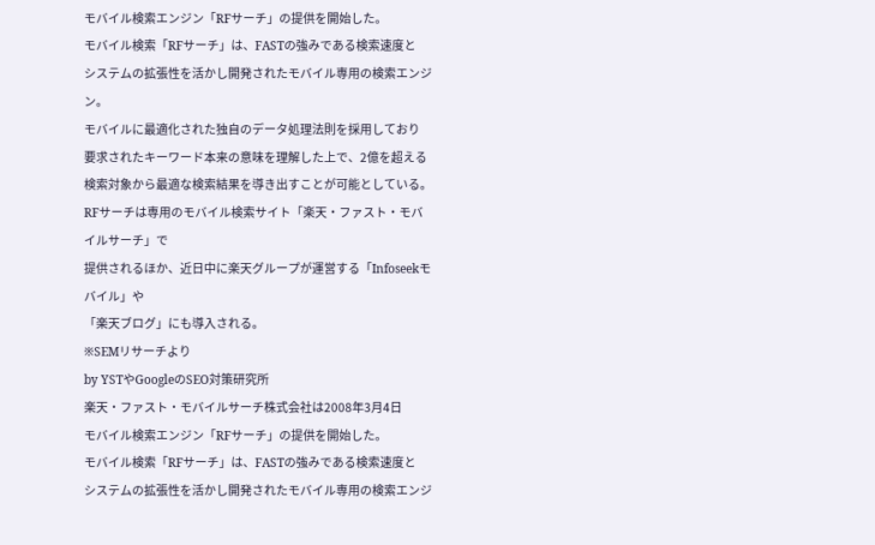モバイル検索エンジン「RFサーチ」の提供を開始した。
モバイル検索「RFサーチ」は、FASTの強みである検索速度と
システムの拡張性を活かし開発されたモバイル専用の検索エンジン。
モバイルに最適化された独自のデータ処理法則を採用しており
要求されたキーワード本来の意味を理解した上で、2億を超える
検索対象から最適な検索結果を導き出すことが可能としている。
RFサーチは専用のモバイル検索サイト「楽天・ファスト・モバイルサーチ」で
提供されるほか、近日中に楽天グループが運営する「Infoseekモバイル」や
「楽天ブログ」にも導入される。
※SEMリサーチより
by YSTやGoogleのSEO対策研究所
楽天・ファスト・モバイルサーチ株式会社は2008年3月4日
モバイル検索エンジン「RFサーチ」の提供を開始した。
モバイル検索「RFサーチ」は、FASTの強みである検索速度と
システムの拡張性を活かし開発されたモバイル専用の検索エンジ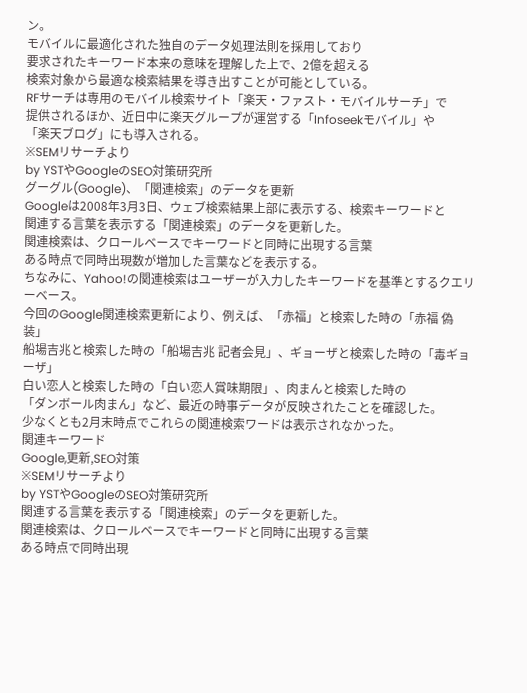ン。
モバイルに最適化された独自のデータ処理法則を採用しており
要求されたキーワード本来の意味を理解した上で、2億を超える
検索対象から最適な検索結果を導き出すことが可能としている。
RFサーチは専用のモバイル検索サイト「楽天・ファスト・モバイルサーチ」で
提供されるほか、近日中に楽天グループが運営する「Infoseekモバイル」や
「楽天ブログ」にも導入される。
※SEMリサーチより
by YSTやGoogleのSEO対策研究所
グーグル(Google)、「関連検索」のデータを更新
Googleは2008年3月3日、ウェブ検索結果上部に表示する、検索キーワードと
関連する言葉を表示する「関連検索」のデータを更新した。
関連検索は、クロールベースでキーワードと同時に出現する言葉
ある時点で同時出現数が増加した言葉などを表示する。
ちなみに、Yahoo!の関連検索はユーザーが入力したキーワードを基準とするクエリーベース。
今回のGoogle関連検索更新により、例えば、「赤福」と検索した時の「赤福 偽装」
船場吉兆と検索した時の「船場吉兆 記者会見」、ギョーザと検索した時の「毒ギョーザ」
白い恋人と検索した時の「白い恋人賞味期限」、肉まんと検索した時の
「ダンボール肉まん」など、最近の時事データが反映されたことを確認した。
少なくとも2月末時点でこれらの関連検索ワードは表示されなかった。
関連キーワード
Google,更新,SEO対策
※SEMリサーチより
by YSTやGoogleのSEO対策研究所
関連する言葉を表示する「関連検索」のデータを更新した。
関連検索は、クロールベースでキーワードと同時に出現する言葉
ある時点で同時出現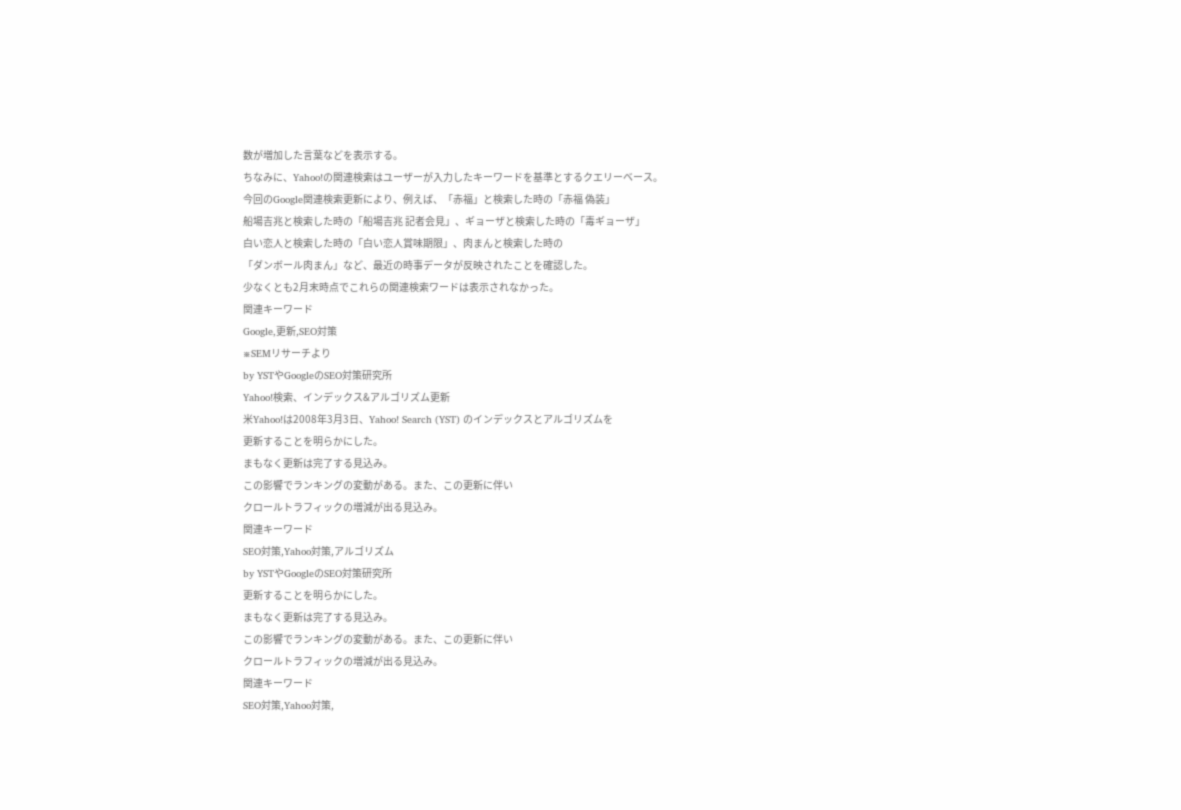数が増加した言葉などを表示する。
ちなみに、Yahoo!の関連検索はユーザーが入力したキーワードを基準とするクエリーベース。
今回のGoogle関連検索更新により、例えば、「赤福」と検索した時の「赤福 偽装」
船場吉兆と検索した時の「船場吉兆 記者会見」、ギョーザと検索した時の「毒ギョーザ」
白い恋人と検索した時の「白い恋人賞味期限」、肉まんと検索した時の
「ダンボール肉まん」など、最近の時事データが反映されたことを確認した。
少なくとも2月末時点でこれらの関連検索ワードは表示されなかった。
関連キーワード
Google,更新,SEO対策
※SEMリサーチより
by YSTやGoogleのSEO対策研究所
Yahoo!検索、インデックス&アルゴリズム更新
米Yahoo!は2008年3月3日、Yahoo! Search (YST) のインデックスとアルゴリズムを
更新することを明らかにした。
まもなく更新は完了する見込み。
この影響でランキングの変動がある。また、この更新に伴い
クロールトラフィックの増減が出る見込み。
関連キーワード
SEO対策,Yahoo対策,アルゴリズム
by YSTやGoogleのSEO対策研究所
更新することを明らかにした。
まもなく更新は完了する見込み。
この影響でランキングの変動がある。また、この更新に伴い
クロールトラフィックの増減が出る見込み。
関連キーワード
SEO対策,Yahoo対策,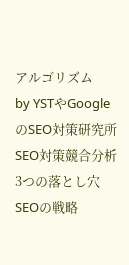アルゴリズム
by YSTやGoogleのSEO対策研究所
SEO対策競合分析 3つの落とし穴
SEOの戦略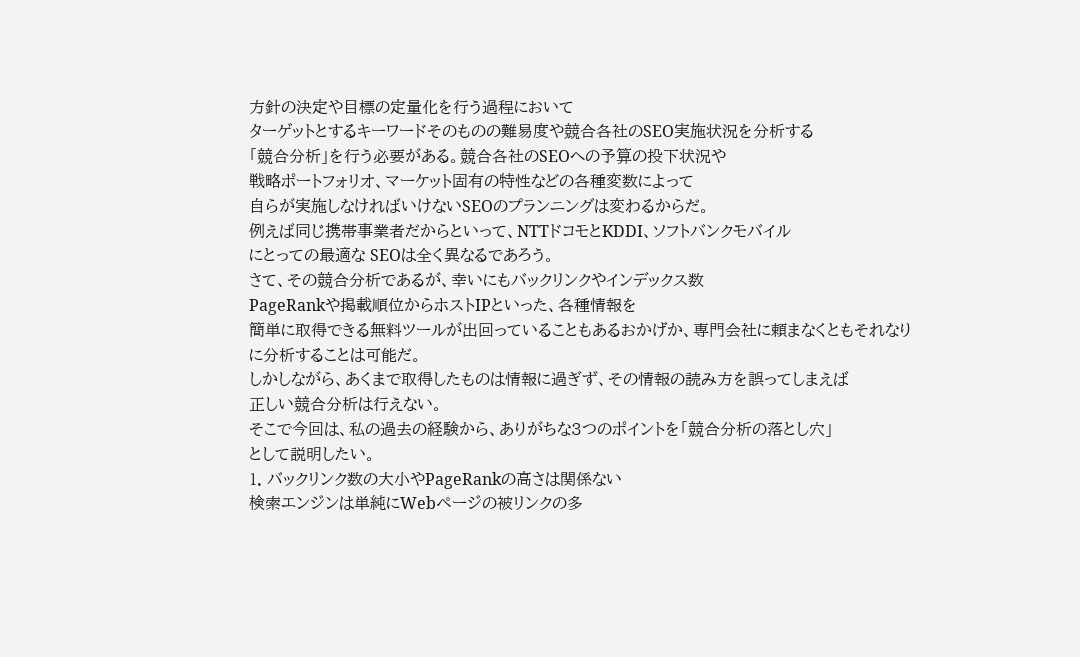方針の決定や目標の定量化を行う過程において
ターゲットとするキーワードそのものの難易度や競合各社のSEO実施状況を分析する
「競合分析」を行う必要がある。競合各社のSEOへの予算の投下状況や
戦略ポートフォリオ、マーケット固有の特性などの各種変数によって
自らが実施しなければいけないSEOのプランニングは変わるからだ。
例えば同じ携帯事業者だからといって、NTTドコモとKDDI、ソフトバンクモバイル
にとっての最適な SEOは全く異なるであろう。
さて、その競合分析であるが、幸いにもバックリンクやインデックス数
PageRankや掲載順位からホストIPといった、各種情報を
簡単に取得できる無料ツールが出回っていることもあるおかげか、専門会社に頼まなくともそれなりに分析することは可能だ。
しかしながら、あくまで取得したものは情報に過ぎず、その情報の読み方を誤ってしまえば
正しい競合分析は行えない。
そこで今回は、私の過去の経験から、ありがちな3つのポイントを「競合分析の落とし穴」
として説明したい。
1. バックリンク数の大小やPageRankの高さは関係ない
検索エンジンは単純にWebページの被リンクの多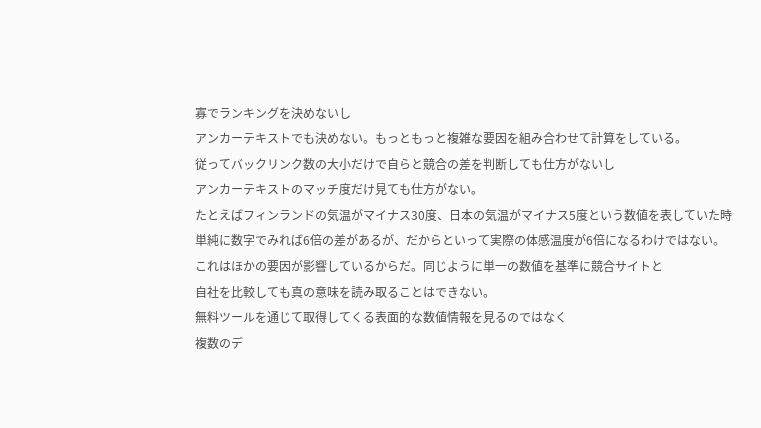寡でランキングを決めないし
アンカーテキストでも決めない。もっともっと複雑な要因を組み合わせて計算をしている。
従ってバックリンク数の大小だけで自らと競合の差を判断しても仕方がないし
アンカーテキストのマッチ度だけ見ても仕方がない。
たとえばフィンランドの気温がマイナス30度、日本の気温がマイナス5度という数値を表していた時
単純に数字でみれば6倍の差があるが、だからといって実際の体感温度が6倍になるわけではない。
これはほかの要因が影響しているからだ。同じように単一の数値を基準に競合サイトと
自社を比較しても真の意味を読み取ることはできない。
無料ツールを通じて取得してくる表面的な数値情報を見るのではなく
複数のデ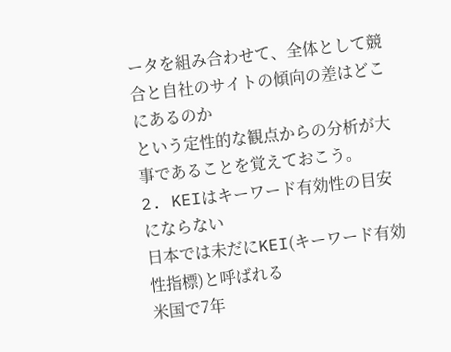ータを組み合わせて、全体として競合と自社のサイトの傾向の差はどこにあるのか
という定性的な観点からの分析が大事であることを覚えておこう。
2. KEIはキーワード有効性の目安にならない
日本では未だにKEI(キーワード有効性指標)と呼ばれる
米国で7年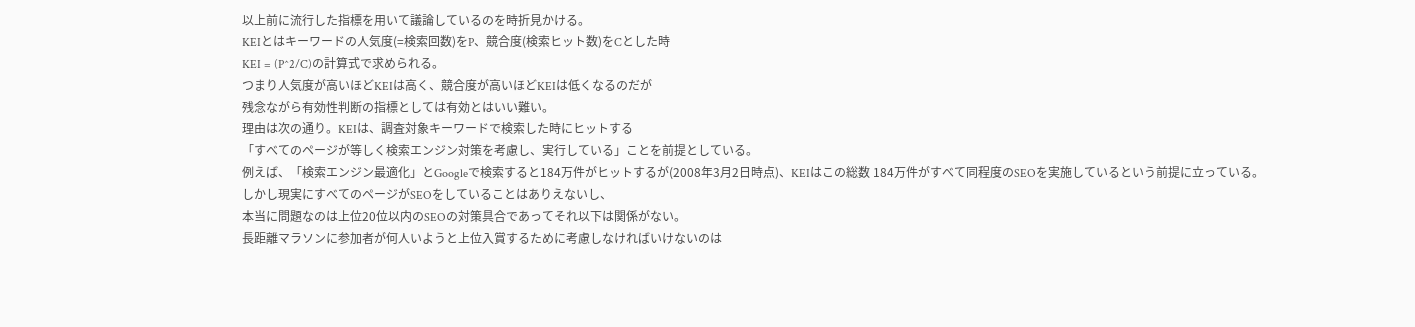以上前に流行した指標を用いて議論しているのを時折見かける。
KEIとはキーワードの人気度(=検索回数)をP、競合度(検索ヒット数)をCとした時
KEI = (P^2/C)の計算式で求められる。
つまり人気度が高いほどKEIは高く、競合度が高いほどKEIは低くなるのだが
残念ながら有効性判断の指標としては有効とはいい難い。
理由は次の通り。KEIは、調査対象キーワードで検索した時にヒットする
「すべてのページが等しく検索エンジン対策を考慮し、実行している」ことを前提としている。
例えば、「検索エンジン最適化」とGoogleで検索すると184万件がヒットするが(2008年3月2日時点)、KEIはこの総数 184万件がすべて同程度のSEOを実施しているという前提に立っている。
しかし現実にすべてのページがSEOをしていることはありえないし、
本当に問題なのは上位20位以内のSEOの対策具合であってそれ以下は関係がない。
長距離マラソンに参加者が何人いようと上位入賞するために考慮しなければいけないのは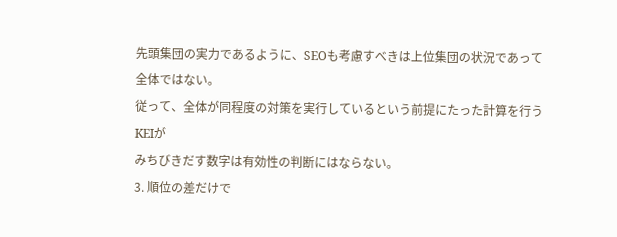先頭集団の実力であるように、SEOも考慮すべきは上位集団の状況であって全体ではない。
従って、全体が同程度の対策を実行しているという前提にたった計算を行うKEIが
みちびきだす数字は有効性の判断にはならない。
3. 順位の差だけで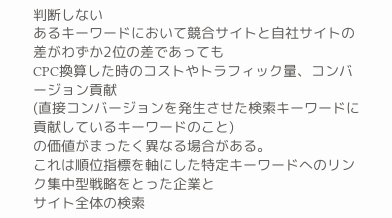判断しない
あるキーワードにおいて競合サイトと自社サイトの差がわずか2位の差であっても
CPC換算した時のコストやトラフィック量、コンバージョン貢献
(直接コンバージョンを発生させた検索キーワードに貢献しているキーワードのこと)
の価値がまったく異なる場合がある。
これは順位指標を軸にした特定キーワードへのリンク集中型戦略をとった企業と
サイト全体の検索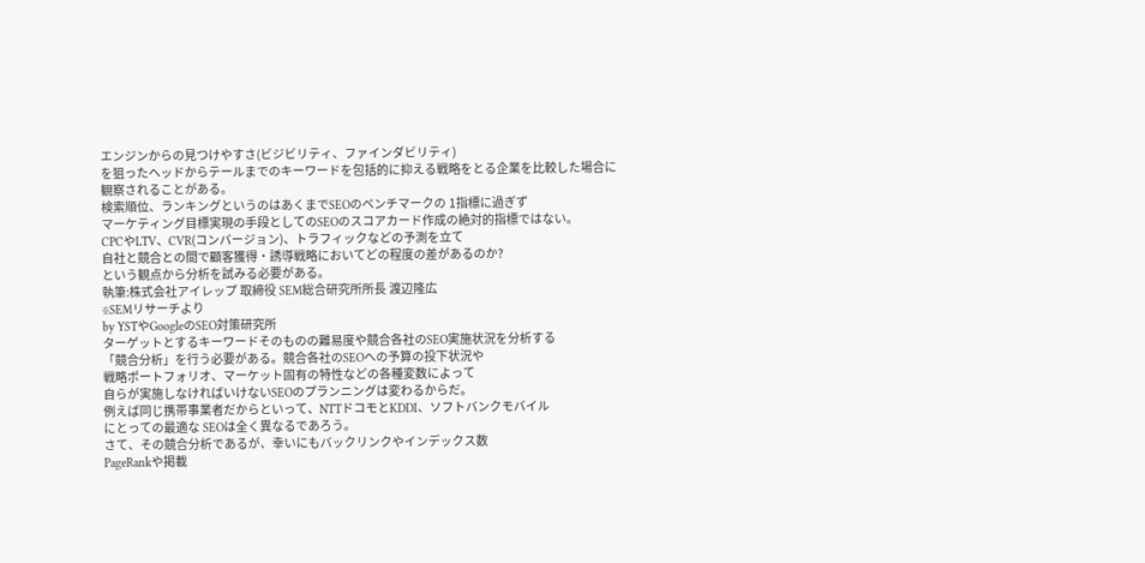エンジンからの見つけやすさ(ビジビリティ、ファインダビリティ)
を狙ったヘッドからテールまでのキーワードを包括的に抑える戦略をとる企業を比較した場合に
観察されることがある。
検索順位、ランキングというのはあくまでSEOのベンチマークの 1指標に過ぎず
マーケティング目標実現の手段としてのSEOのスコアカード作成の絶対的指標ではない。
CPCやLTV、CVR(コンバージョン)、トラフィックなどの予測を立て
自社と競合との間で顧客獲得・誘導戦略においてどの程度の差があるのか?
という観点から分析を試みる必要がある。
執筆:株式会社アイレップ 取締役 SEM総合研究所所長 渡辺隆広
※SEMリサーチより
by YSTやGoogleのSEO対策研究所
ターゲットとするキーワードそのものの難易度や競合各社のSEO実施状況を分析する
「競合分析」を行う必要がある。競合各社のSEOへの予算の投下状況や
戦略ポートフォリオ、マーケット固有の特性などの各種変数によって
自らが実施しなければいけないSEOのプランニングは変わるからだ。
例えば同じ携帯事業者だからといって、NTTドコモとKDDI、ソフトバンクモバイル
にとっての最適な SEOは全く異なるであろう。
さて、その競合分析であるが、幸いにもバックリンクやインデックス数
PageRankや掲載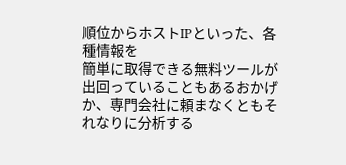順位からホストIPといった、各種情報を
簡単に取得できる無料ツールが出回っていることもあるおかげか、専門会社に頼まなくともそれなりに分析する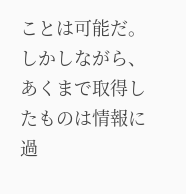ことは可能だ。
しかしながら、あくまで取得したものは情報に過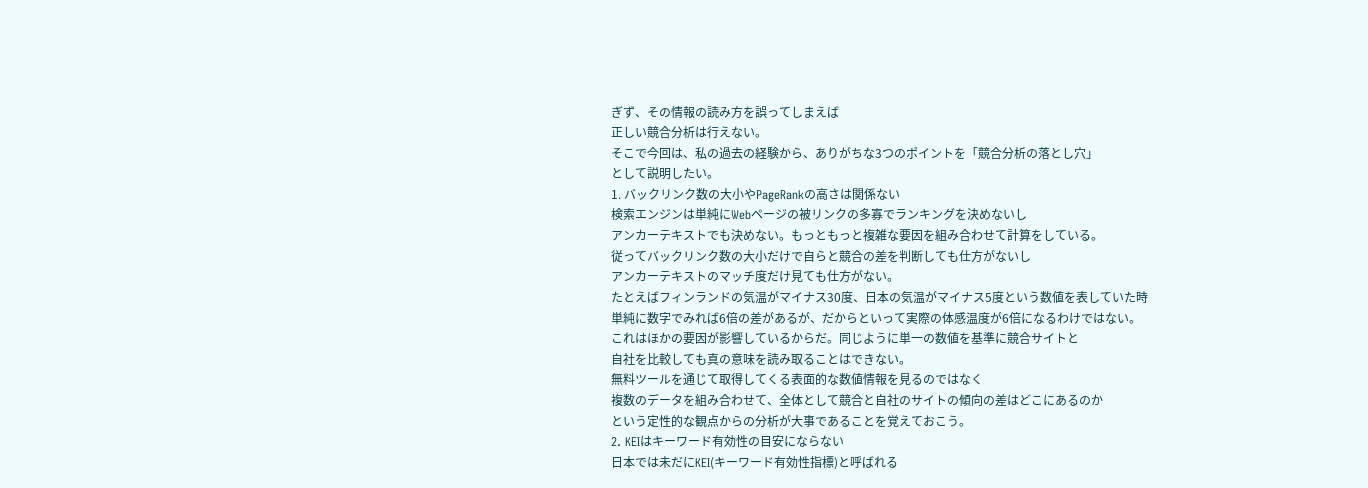ぎず、その情報の読み方を誤ってしまえば
正しい競合分析は行えない。
そこで今回は、私の過去の経験から、ありがちな3つのポイントを「競合分析の落とし穴」
として説明したい。
1. バックリンク数の大小やPageRankの高さは関係ない
検索エンジンは単純にWebページの被リンクの多寡でランキングを決めないし
アンカーテキストでも決めない。もっともっと複雑な要因を組み合わせて計算をしている。
従ってバックリンク数の大小だけで自らと競合の差を判断しても仕方がないし
アンカーテキストのマッチ度だけ見ても仕方がない。
たとえばフィンランドの気温がマイナス30度、日本の気温がマイナス5度という数値を表していた時
単純に数字でみれば6倍の差があるが、だからといって実際の体感温度が6倍になるわけではない。
これはほかの要因が影響しているからだ。同じように単一の数値を基準に競合サイトと
自社を比較しても真の意味を読み取ることはできない。
無料ツールを通じて取得してくる表面的な数値情報を見るのではなく
複数のデータを組み合わせて、全体として競合と自社のサイトの傾向の差はどこにあるのか
という定性的な観点からの分析が大事であることを覚えておこう。
2. KEIはキーワード有効性の目安にならない
日本では未だにKEI(キーワード有効性指標)と呼ばれる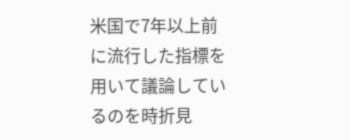米国で7年以上前に流行した指標を用いて議論しているのを時折見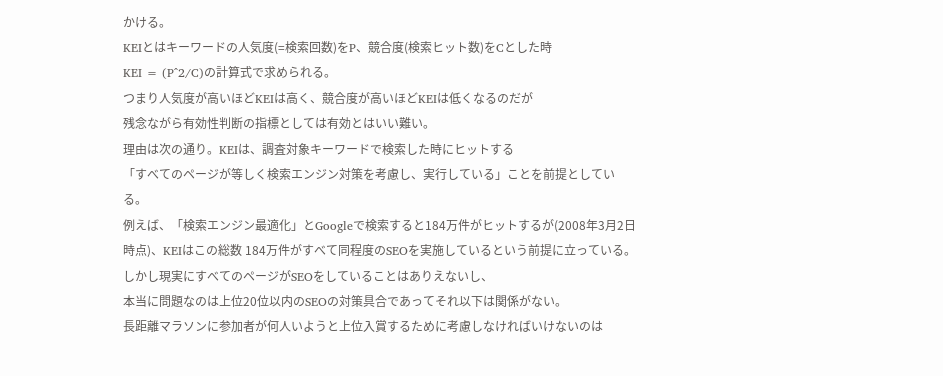かける。
KEIとはキーワードの人気度(=検索回数)をP、競合度(検索ヒット数)をCとした時
KEI = (P^2/C)の計算式で求められる。
つまり人気度が高いほどKEIは高く、競合度が高いほどKEIは低くなるのだが
残念ながら有効性判断の指標としては有効とはいい難い。
理由は次の通り。KEIは、調査対象キーワードで検索した時にヒットする
「すべてのページが等しく検索エンジン対策を考慮し、実行している」ことを前提としている。
例えば、「検索エンジン最適化」とGoogleで検索すると184万件がヒットするが(2008年3月2日時点)、KEIはこの総数 184万件がすべて同程度のSEOを実施しているという前提に立っている。
しかし現実にすべてのページがSEOをしていることはありえないし、
本当に問題なのは上位20位以内のSEOの対策具合であってそれ以下は関係がない。
長距離マラソンに参加者が何人いようと上位入賞するために考慮しなければいけないのは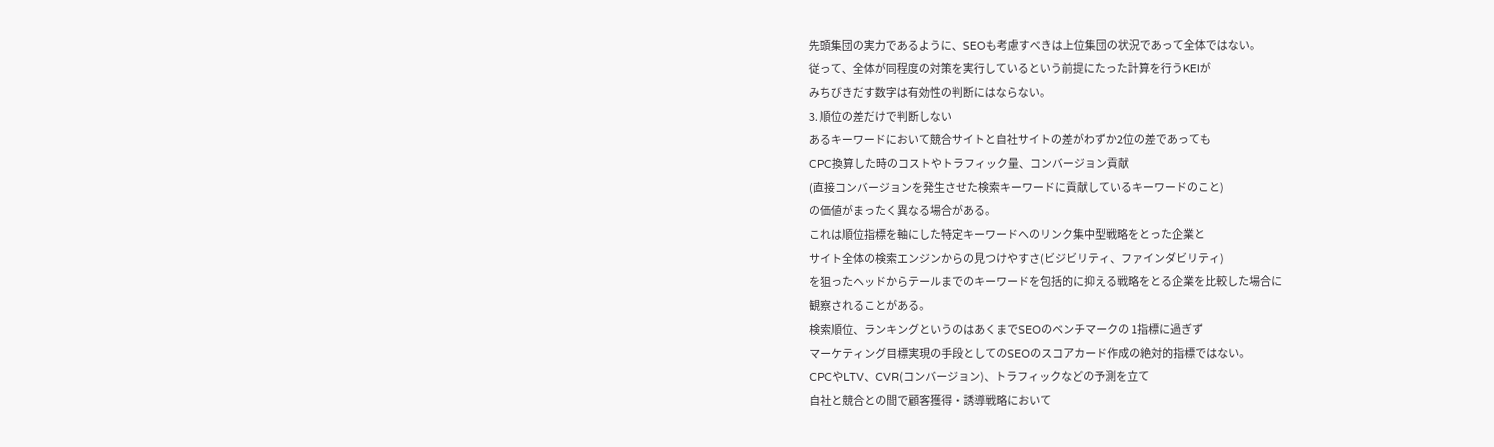先頭集団の実力であるように、SEOも考慮すべきは上位集団の状況であって全体ではない。
従って、全体が同程度の対策を実行しているという前提にたった計算を行うKEIが
みちびきだす数字は有効性の判断にはならない。
3. 順位の差だけで判断しない
あるキーワードにおいて競合サイトと自社サイトの差がわずか2位の差であっても
CPC換算した時のコストやトラフィック量、コンバージョン貢献
(直接コンバージョンを発生させた検索キーワードに貢献しているキーワードのこと)
の価値がまったく異なる場合がある。
これは順位指標を軸にした特定キーワードへのリンク集中型戦略をとった企業と
サイト全体の検索エンジンからの見つけやすさ(ビジビリティ、ファインダビリティ)
を狙ったヘッドからテールまでのキーワードを包括的に抑える戦略をとる企業を比較した場合に
観察されることがある。
検索順位、ランキングというのはあくまでSEOのベンチマークの 1指標に過ぎず
マーケティング目標実現の手段としてのSEOのスコアカード作成の絶対的指標ではない。
CPCやLTV、CVR(コンバージョン)、トラフィックなどの予測を立て
自社と競合との間で顧客獲得・誘導戦略において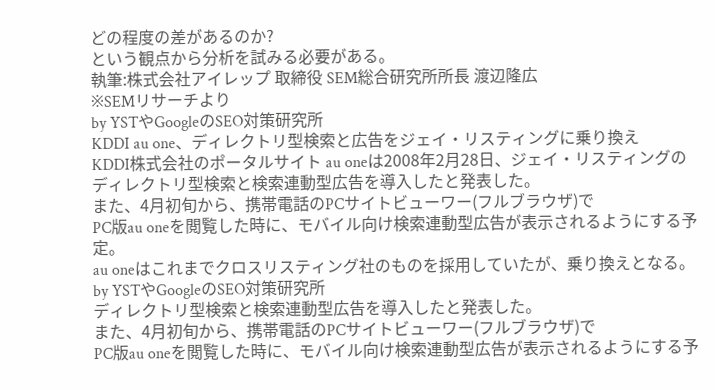どの程度の差があるのか?
という観点から分析を試みる必要がある。
執筆:株式会社アイレップ 取締役 SEM総合研究所所長 渡辺隆広
※SEMリサーチより
by YSTやGoogleのSEO対策研究所
KDDI au one、ディレクトリ型検索と広告をジェイ・リスティングに乗り換え
KDDI株式会社のポータルサイト au oneは2008年2月28日、ジェイ・リスティングの
ディレクトリ型検索と検索連動型広告を導入したと発表した。
また、4月初旬から、携帯電話のPCサイトビューワー(フルブラウザ)で
PC版au oneを閲覧した時に、モバイル向け検索連動型広告が表示されるようにする予定。
au oneはこれまでクロスリスティング社のものを採用していたが、乗り換えとなる。
by YSTやGoogleのSEO対策研究所
ディレクトリ型検索と検索連動型広告を導入したと発表した。
また、4月初旬から、携帯電話のPCサイトビューワー(フルブラウザ)で
PC版au oneを閲覧した時に、モバイル向け検索連動型広告が表示されるようにする予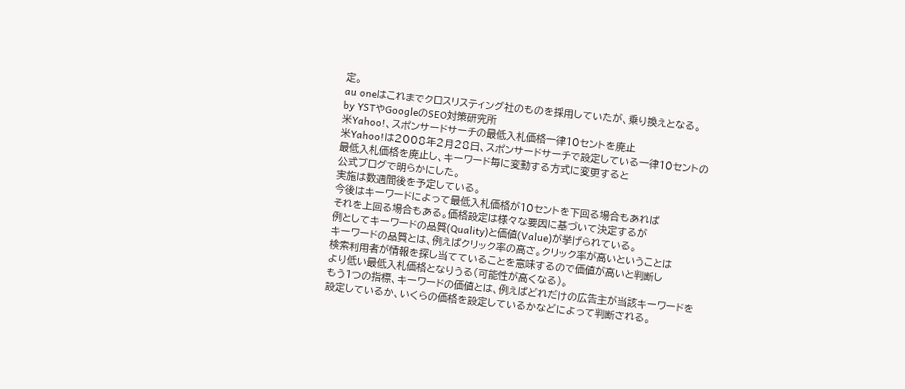定。
au oneはこれまでクロスリスティング社のものを採用していたが、乗り換えとなる。
by YSTやGoogleのSEO対策研究所
米Yahoo!、スポンサードサーチの最低入札価格一律10セントを廃止
米Yahoo!は2008年2月28日、スポンサードサーチで設定している一律10セントの
最低入札価格を廃止し、キーワード毎に変動する方式に変更すると
公式ブログで明らかにした。
実施は数週間後を予定している。
今後はキーワードによって最低入札価格が10セントを下回る場合もあれば
それを上回る場合もある。価格設定は様々な要因に基づいて決定するが
例としてキーワードの品質(Quality)と価値(Value)が挙げられている。
キーワードの品質とは、例えばクリック率の高さ。クリック率が高いということは
検索利用者が情報を探し当てていることを意味するので価値が高いと判断し
より低い最低入札価格となりうる(可能性が高くなる)。
もう1つの指標、キーワードの価値とは、例えばどれだけの広告主が当該キーワードを
設定しているか、いくらの価格を設定しているかなどによって判断される。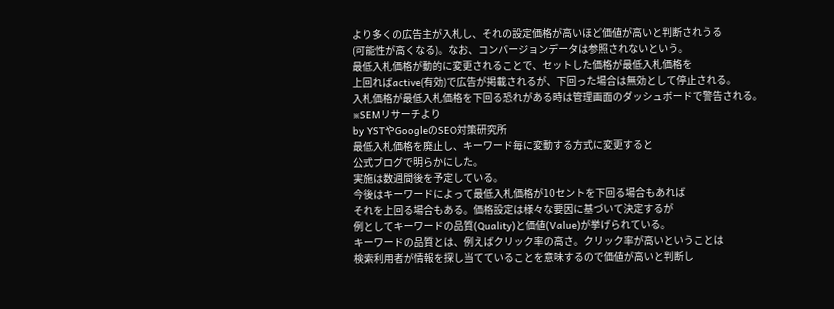より多くの広告主が入札し、それの設定価格が高いほど価値が高いと判断されうる
(可能性が高くなる)。なお、コンバージョンデータは参照されないという。
最低入札価格が動的に変更されることで、セットした価格が最低入札価格を
上回ればactive(有効)で広告が掲載されるが、下回った場合は無効として停止される。
入札価格が最低入札価格を下回る恐れがある時は管理画面のダッシュボードで警告される。
※SEMリサーチより
by YSTやGoogleのSEO対策研究所
最低入札価格を廃止し、キーワード毎に変動する方式に変更すると
公式ブログで明らかにした。
実施は数週間後を予定している。
今後はキーワードによって最低入札価格が10セントを下回る場合もあれば
それを上回る場合もある。価格設定は様々な要因に基づいて決定するが
例としてキーワードの品質(Quality)と価値(Value)が挙げられている。
キーワードの品質とは、例えばクリック率の高さ。クリック率が高いということは
検索利用者が情報を探し当てていることを意味するので価値が高いと判断し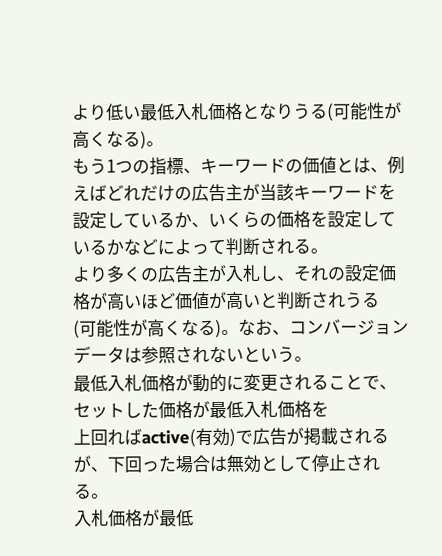より低い最低入札価格となりうる(可能性が高くなる)。
もう1つの指標、キーワードの価値とは、例えばどれだけの広告主が当該キーワードを
設定しているか、いくらの価格を設定しているかなどによって判断される。
より多くの広告主が入札し、それの設定価格が高いほど価値が高いと判断されうる
(可能性が高くなる)。なお、コンバージョンデータは参照されないという。
最低入札価格が動的に変更されることで、セットした価格が最低入札価格を
上回ればactive(有効)で広告が掲載されるが、下回った場合は無効として停止される。
入札価格が最低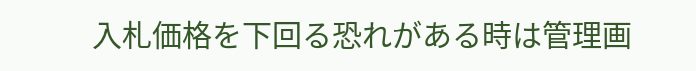入札価格を下回る恐れがある時は管理画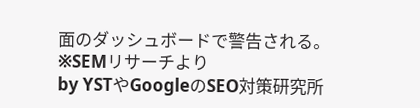面のダッシュボードで警告される。
※SEMリサーチより
by YSTやGoogleのSEO対策研究所